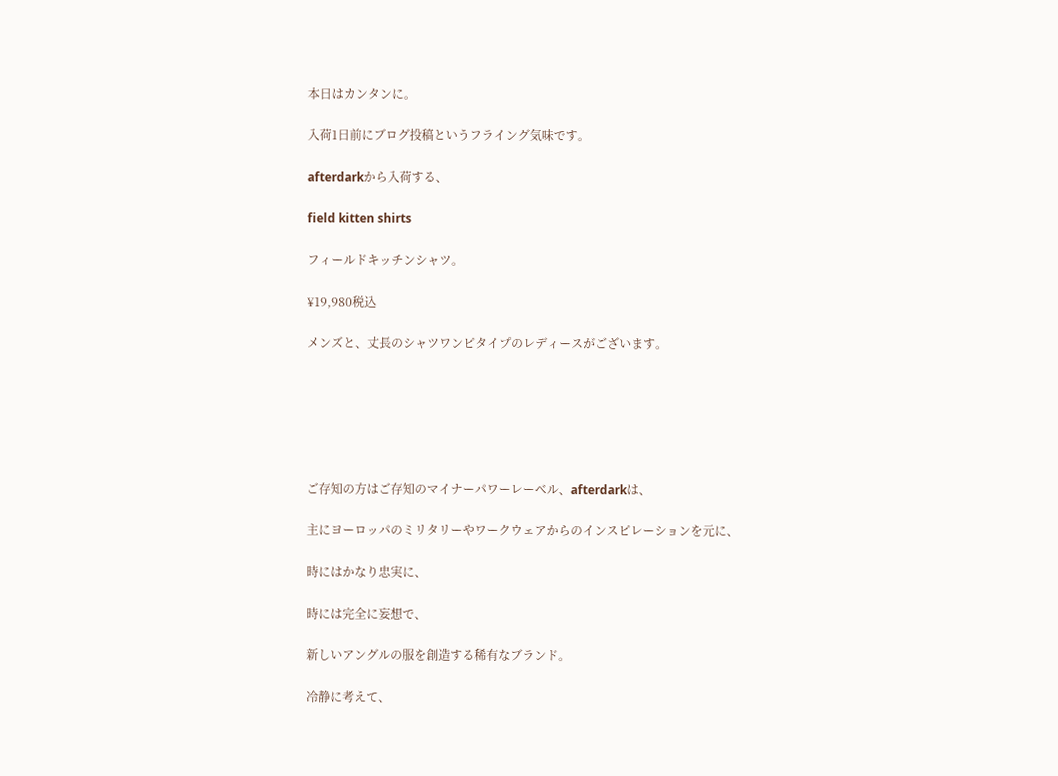本日はカンタンに。

入荷1日前にブログ投稿というフライング気味です。

afterdarkから入荷する、

field kitten shirts

フィールドキッチンシャツ。

¥19,980税込

メンズと、丈長のシャツワンピタイプのレディースがございます。






ご存知の方はご存知のマイナーパワーレーベル、afterdarkは、

主にヨーロッパのミリタリーやワークウェアからのインスピレーションを元に、

時にはかなり忠実に、

時には完全に妄想で、

新しいアングルの服を創造する稀有なブランド。

冷静に考えて、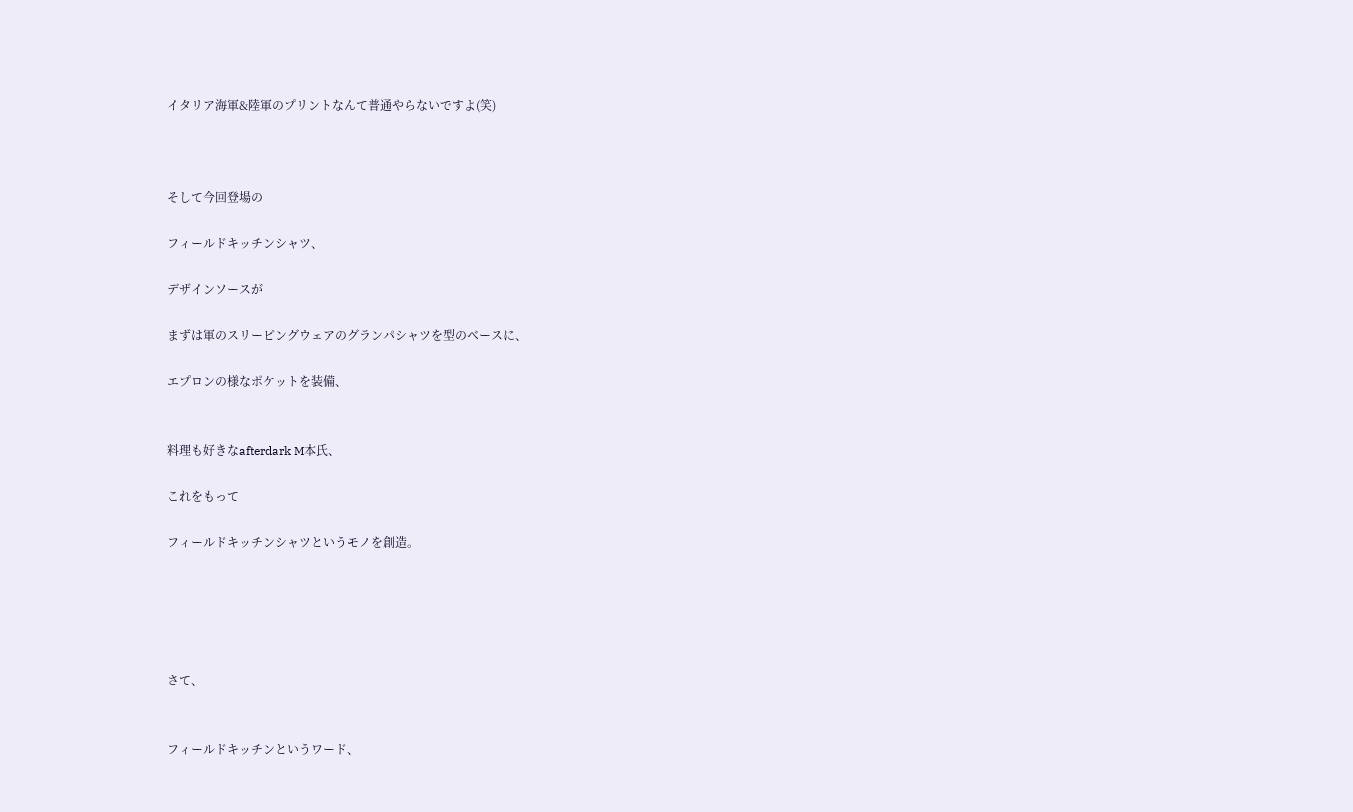イタリア海軍&陸軍のプリントなんて普通やらないですよ(笑)



そして今回登場の

フィールドキッチンシャツ、

デザインソースが

まずは軍のスリーピングウェアのグランパシャツを型のベースに、

エプロンの様なポケットを装備、


料理も好きなafterdark M本氏、

これをもって

フィールドキッチンシャツというモノを創造。





さて、


フィールドキッチンというワード、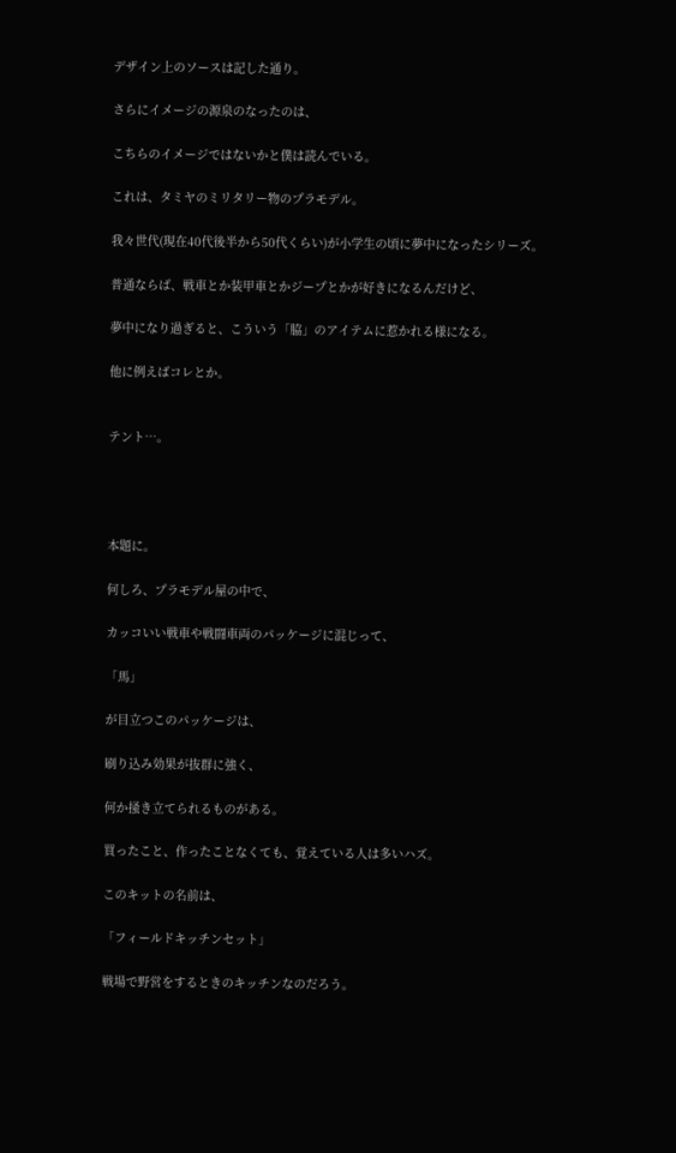デザイン上のソースは記した通り。

さらにイメージの源泉のなったのは、

こちらのイメージではないかと僕は読んでいる。

これは、タミヤのミリタリー物のプラモデル。

我々世代(現在40代後半から50代くらい)が小学生の頃に夢中になったシリーズ。

普通ならば、戦車とか装甲車とかジープとかが好きになるんだけど、

夢中になり過ぎると、こういう「脇」のアイテムに惹かれる様になる。

他に例えばコレとか。


テント…。




本題に。

何しろ、プラモデル屋の中で、

カッコいい戦車や戦闘車両のパッケージに混じって、

「馬」

が目立つこのパッケージは、

刷り込み効果が抜群に強く、

何か掻き立てられるものがある。

買ったこと、作ったことなくても、覚えている人は多いハズ。

このキットの名前は、

「フィールドキッチンセット」

戦場で野営をするときのキッチンなのだろう。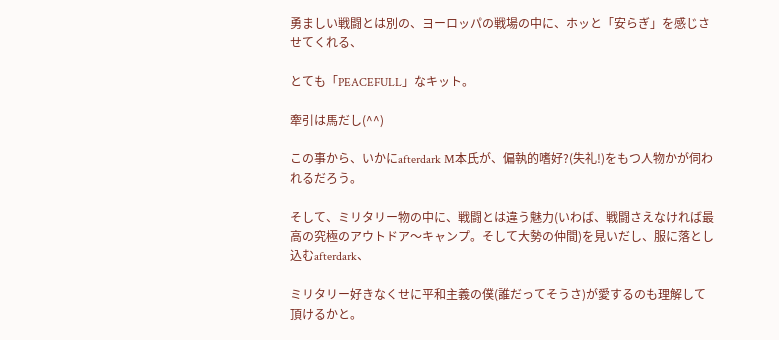勇ましい戦闘とは別の、ヨーロッパの戦場の中に、ホッと「安らぎ」を感じさせてくれる、

とても「PEACEFULL」なキット。

牽引は馬だし(^^)

この事から、いかにafterdark M本氏が、偏執的嗜好?(失礼!)をもつ人物かが伺われるだろう。

そして、ミリタリー物の中に、戦闘とは違う魅力(いわば、戦闘さえなければ最高の究極のアウトドア〜キャンプ。そして大勢の仲間)を見いだし、服に落とし込むafterdark、

ミリタリー好きなくせに平和主義の僕(誰だってそうさ)が愛するのも理解して頂けるかと。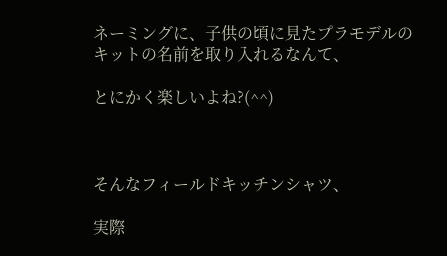ネーミングに、子供の頃に見たプラモデルのキットの名前を取り入れるなんて、

とにかく楽しいよね?(^^)



そんなフィールドキッチンシャツ、

実際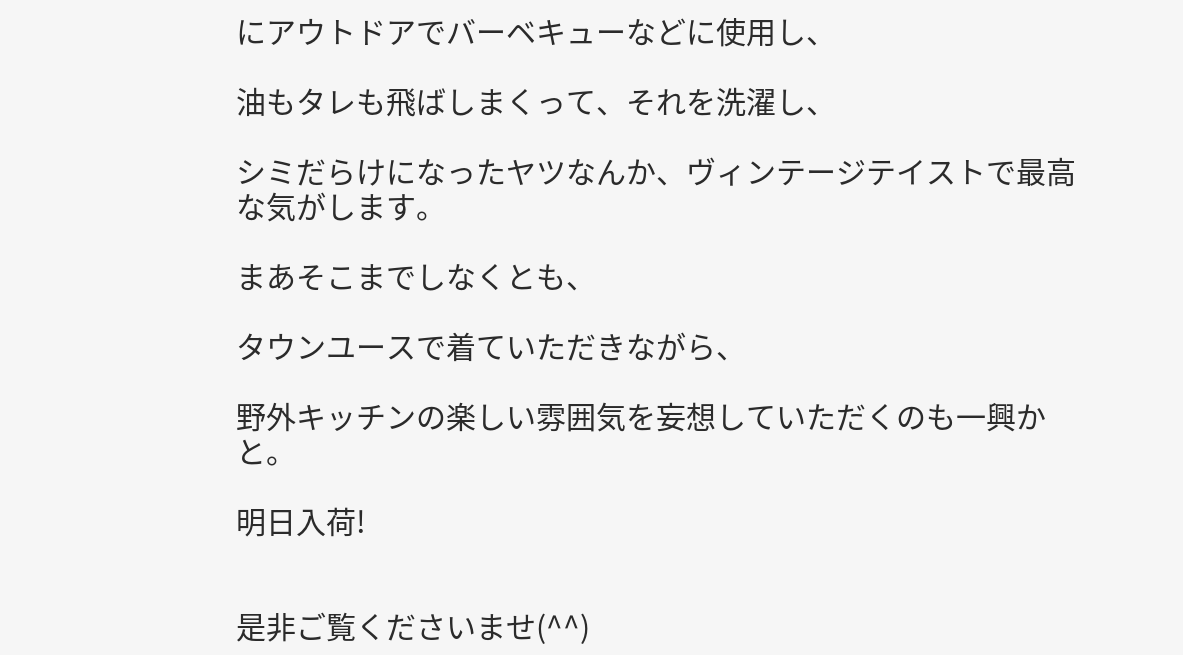にアウトドアでバーベキューなどに使用し、

油もタレも飛ばしまくって、それを洗濯し、

シミだらけになったヤツなんか、ヴィンテージテイストで最高な気がします。

まあそこまでしなくとも、

タウンユースで着ていただきながら、

野外キッチンの楽しい雰囲気を妄想していただくのも一興かと。

明日入荷!


是非ご覧くださいませ(^^)